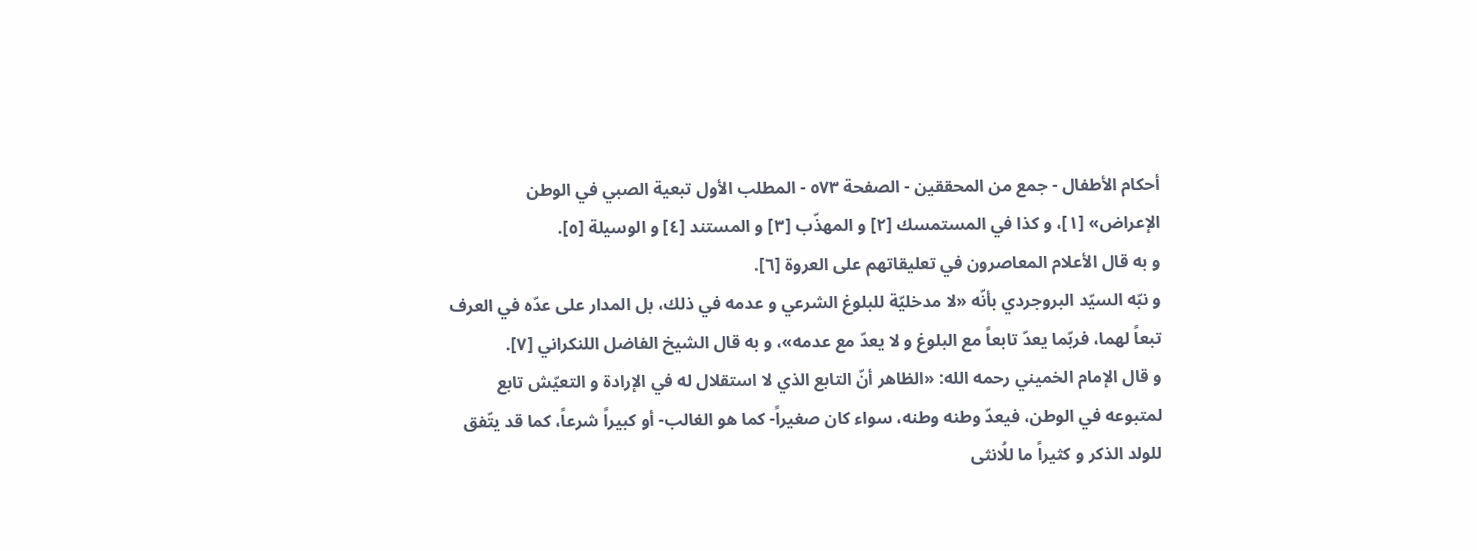أحكام الأطفال - جمع من المحققين - الصفحة ٥٧٣ - المطلب الأول تبعية الصبي في الوطن
الإعراض» [١]، و كذا في المستمسك [٢] و المهذّب [٣] و المستند [٤] و الوسيلة [٥].
و به قال الأعلام المعاصرون في تعليقاتهم على العروة [٦].
و نبّه السيّد البروجردي بأنّه «لا مدخليّة للبلوغ الشرعي و عدمه في ذلك، بل المدار على عدّه في العرف تبعاً لهما، فربّما يعدّ تابعاً مع البلوغ و لا يعدّ مع عدمه»، و به قال الشيخ الفاضل اللنكراني [٧].
و قال الإمام الخميني رحمه الله: «الظاهر أنّ التابع الذي لا استقلال له في الإرادة و التعيّش تابع لمتبوعه في الوطن، فيعدّ وطنه وطنه، سواء كان صغيراً- كما هو الغالب- أو كبيراً شرعاً، كما قد يتّفق للولد الذكر و كثيراً ما للُانثى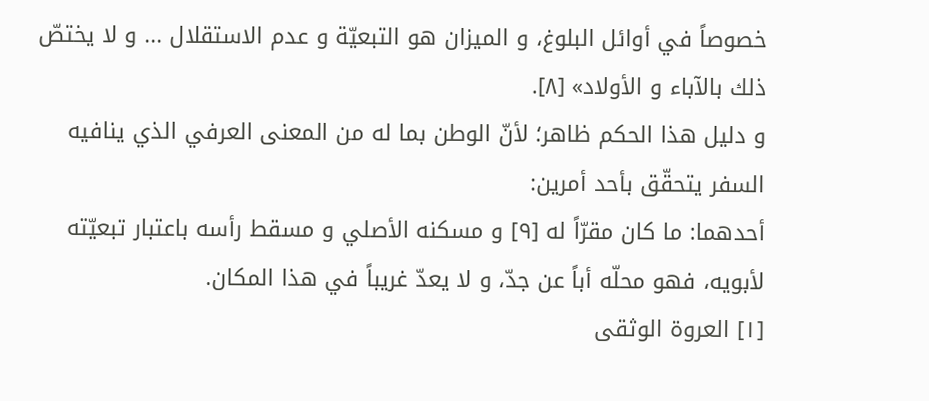خصوصاً في أوائل البلوغ، و الميزان هو التبعيّة و عدم الاستقلال ... و لا يختصّ ذلك بالآباء و الأولاد» [٨].
و دليل هذا الحكم ظاهر؛ لأنّ الوطن بما له من المعنى العرفي الذي ينافيه السفر يتحقّق بأحد أمرين:
أحدهما: ما كان مقرّاً له [٩] و مسكنه الأصلي و مسقط رأسه باعتبار تبعيّته لأبويه، فهو محلّه أباً عن جدّ، و لا يعدّ غريباً في هذا المكان.
[١] العروة الوثقى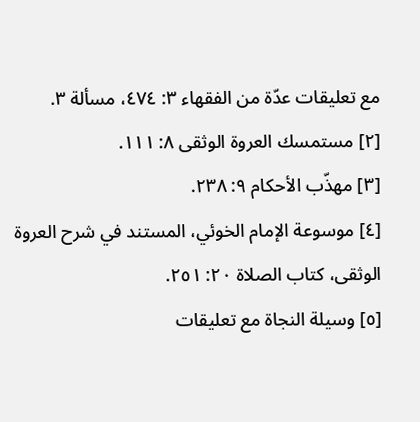مع تعليقات عدّة من الفقهاء ٣: ٤٧٤، مسألة ٣.
[٢] مستمسك العروة الوثقى ٨: ١١١.
[٣] مهذّب الأحكام ٩: ٢٣٨.
[٤] موسوعة الإمام الخوئي، المستند في شرح العروة الوثقى، كتاب الصلاة ٢٠: ٢٥١.
[٥] وسيلة النجاة مع تعليقات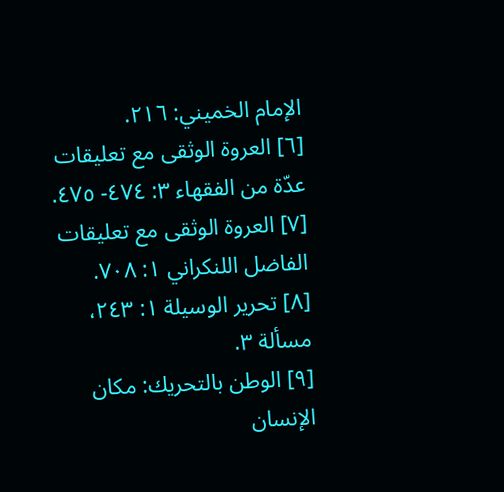الإمام الخميني: ٢١٦.
[٦] العروة الوثقى مع تعليقات عدّة من الفقهاء ٣: ٤٧٤- ٤٧٥.
[٧] العروة الوثقى مع تعليقات الفاضل اللنكراني ١: ٧٠٨.
[٨] تحرير الوسيلة ١: ٢٤٣، مسألة ٣.
[٩] الوطن بالتحريك: مكان الإنسان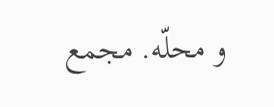و محلّه. مجمع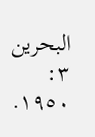البحرين ٣: ١٩٥٠.